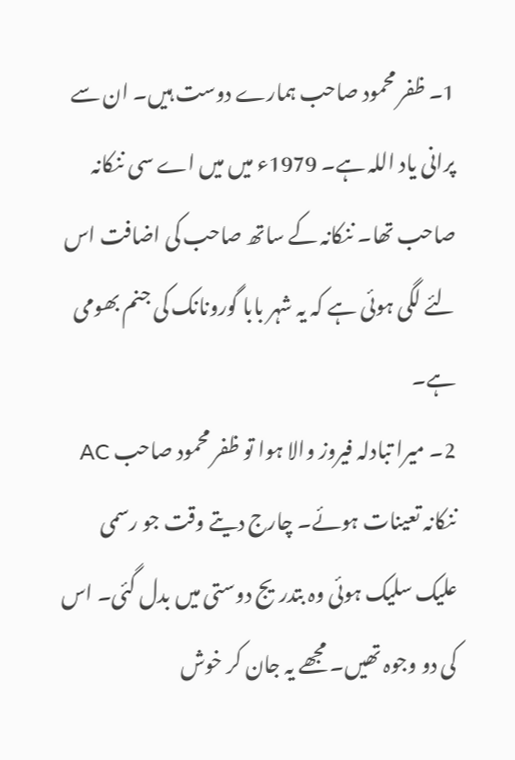1۔ ظفر محمود صاحب ہمارے دوست ہیں۔ ان سے پرانی یاد اللہ ہے۔ 1979ء میں میں اے سی ننکانہ صاحب تھا۔ ننکانہ کے ساتھ صاحب کی اضافت اس لئے لگی ہوئی ہے کہ یہ شہر بابا گورونانک کی جنم بھومی ہے۔
2۔ میرا تبادلہ فیروز والا ہوا تو ظفر محمود صاحب AC ننکانہ تعینات ہوئے۔ چارج دیتے وقت جو رسمی علیک سلیک ہوئی وہ بتدریج دوستی میں بدل گئی۔ اس کی دو وجوہ تھیں۔ مجھے یہ جان کر خوش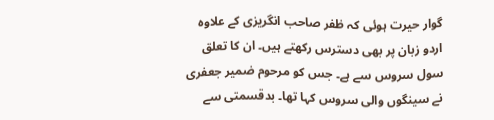گوار حیرت ہوئی کہ ظفر صاحب انگریزی کے علاوہ اردو زبان پر بھی دسترس رکھتے ہیں۔ ان کا تعلق سول سروس سے ہے۔ جس کو مرحوم ضمیر جعفری نے سینگوں والی سروس کہا تھا۔ بدقسمتی سے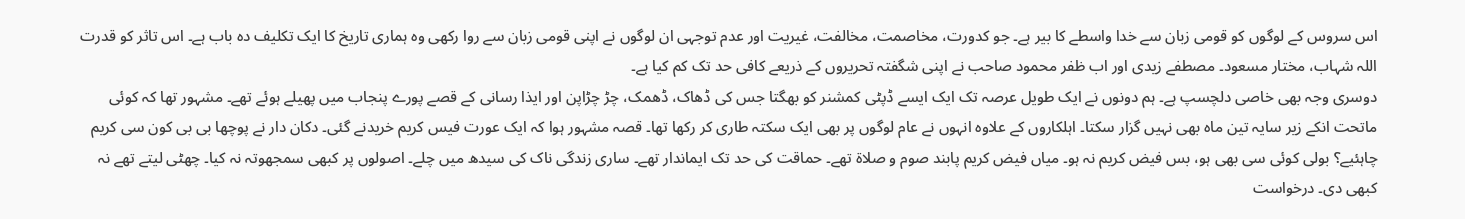اس سروس کے لوگوں کو قومی زبان سے خدا واسطے کا بیر ہے۔ جو کدورت، مخاصمت، مخالفت، غیریت اور عدم توجہی ان لوگوں نے اپنی قومی زبان سے روا رکھی وہ ہماری تاریخ کا ایک تکلیف دہ باب ہے۔ اس تاثر کو قدرت اللہ شہاب، مختار مسعود۔ مصطفے زیدی اور اب ظفر محمود صاحب نے اپنی شگفتہ تحریروں کے ذریعے کافی حد تک کم کیا ہے۔
دوسری وجہ بھی خاصی دلچسپ ہے۔ ہم دونوں نے ایک طویل عرصہ تک ایک ایسے ڈپٹی کمشنر کو بھگتا جس کی ڈھاک، ڈھمک، چڑ چڑاپن اور ایذا رسانی کے قصے پورے پنجاب میں پھیلے ہوئے تھے۔ مشہور تھا کہ کوئی ماتحت انکے زیر سایہ تین ماہ بھی نہیں گزار سکتا۔ اہلکاروں کے علاوہ انہوں نے عام لوگوں پر بھی ایک سکتہ طاری کر رکھا تھا۔ قصہ مشہور ہوا کہ ایک عورت فیس کریم خریدنے گئی۔ دکان دار نے پوچھا بی بی کون سی کریم چاہئیے؟ بولی کوئی سی بھی ہو، بس فیض کریم نہ ہو۔ میاں فیض کریم پابند صوم و صلاۃ تھے۔ حماقت کی حد تک ایماندار تھے۔ ساری زندگی ناک کی سیدھ میں چلے۔ اصولوں پر کبھی سمجھوتہ نہ کیا۔ چھٹی لیتے تھے نہ کبھی دی۔ درخواست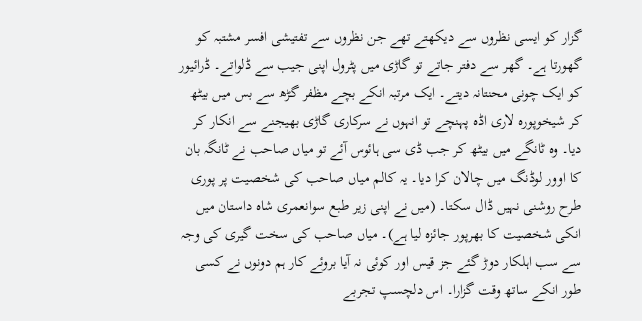گزار کو ایسی نظروں سے دیکھتے تھے جن نظروں سے تفتیشی افسر مشتبہ کو گھورتا ہے۔ گھر سے دفتر جاتے تو گاڑی میں پٹرول اپنی جیب سے ڈلواتے۔ ڈرائیور کو ایک چونی محنتانہ دیتے۔ ایک مرتبہ انکے بچے مظفر گڑھ سے بس میں بیٹھ کر شیخوپورہ لاری اڈہ پہنچے تو انہوں نے سرکاری گاڑی بھیجنے سے انکار کر دیا۔ وہ ٹانگے میں بیٹھ کر جب ڈی سی ہائوس آئے تو میاں صاحب نے ٹانگہ بان کا اوور لوڈنگ میں چالان کرا دیا۔ یہ کالم میاں صاحب کی شخصیت پر پوری طرح روشنی نہیں ڈال سکتا۔ (میں نے اپنی زیر طبع سوانعمری شاہ داستان میں انکی شخصیت کا بھرپور جائزہ لیا ہے)۔ میاں صاحب کی سخت گیری کی وجہ سے سب اہلکار دوڑ گئے جز قیس اور کوئی نہ آیا بروئے کار ہم دونوں نے کسی طور انکے ساتھ وقت گزارا۔ اس دلچسپ تجربے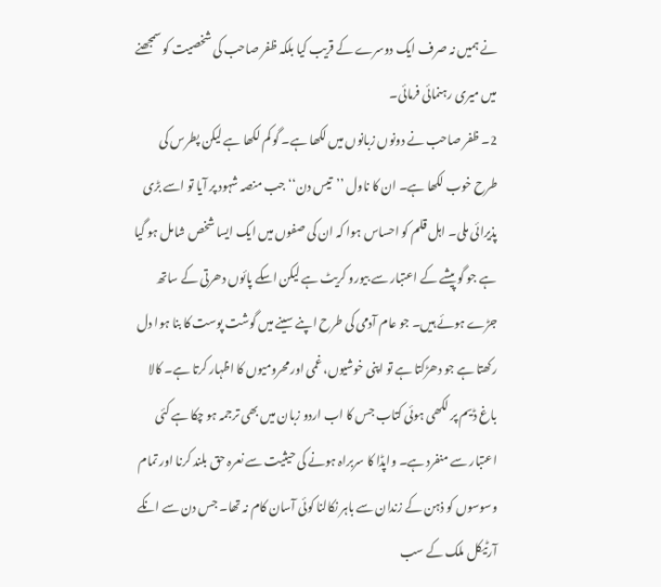نے ہمیں نہ صرف ایک دوسرے کے قریب کیا بلکہ ظفر صاحب کی شخصیت کو سمجھنے میں میری رہنمائی فرمائی۔
2۔ ظفر صاحب نے دونوں زبانوں میں لکھا ہے۔ گو کم لکھا ہے لیکن پطرس کی طرح خوب لکھا ہے۔ ان کا ناول ’’تیس دن‘‘ جب منصہ شہود پر آیا تو اسے بڑی پذیرائی ملی۔ اہل قلم کو احساس ہوا کہ ان کی صفوں میں ایک ایسا شخص شامل ہو گیا ہے جو گو پیشے کے اعتبار سے بیورو کریٹ ہے لیکن اسکے پائوں دھرتی کے ساتھ جڑے ہوئے ہیں۔ جو عام آدمی کی طرح اپنے سینے میں گوشت پوست کا بنا ہوا دل رکھتا ہے جو دھڑکتا ہے تو اپنی خوشیوں، غمی اور محرومیوں کا اظہار کرتا ہے۔ کالا باغ ڈیم پر لکھی ہوئی کتاب جس کا اب اردو زبان میں بھی ترجمہ ہو چکا ہے کئی اعتبار سے منفرد ہے۔ واپڈا کا سربراہ ہونے کی حیثیت سے نعرہ حق بلند کرنا اور تمام وسوسوں کو ذہن کے زندان سے باہر نکالنا کوئی آسان کام نہ تھا۔ جس دن سے انکے آرٹیکل ملک کے سب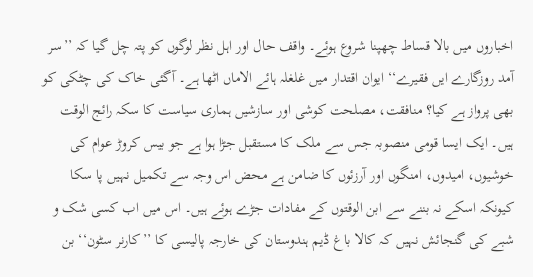اخباروں میں بالا قساط چھپنا شروع ہوئے۔ واقف حال اور اہل نظر لوگوں کو پتہ چل گیا کہ ’’سر آمد روزگارے ایں فقیرے‘‘ ایوان اقتدار میں غلغلہ ہائے الاماں اٹھا ہے۔ آگئی خاک کی چٹکی کو بھی پرواز ہے کیا؟ منافقت، مصلحت کوشی اور سازشیں ہماری سیاست کا سکہ رائج الوقت ہیں۔ ایک ایسا قومی منصوبہ جس سے ملک کا مستقبل جڑا ہوا ہے جو بیس کروڑ عوام کی خوشیوں، امیدوں، امنگوں اور آرزئوں کا ضامن ہے محض اس وجہ سے تکمیل نہیں پا سکا کیونکہ اسکے نہ بننے سے ابن الوقتوں کے مفادات جڑے ہوئے ہیں۔ اس میں اب کسی شک و شبے کی گنجائش نہیں کہ کالا باغ ڈیم ہندوستان کی خارجہ پالیسی کا ’’کارنر سٹون‘‘ بن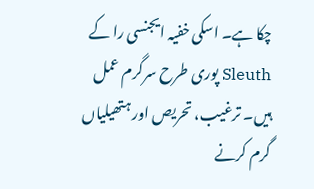چکا ہے۔ اسکی خفیہ ایجنسی را کے Sleuth پوری طرح سرگرم عمل ہیں۔ ترغیب، تحریص اور ہتھیلیاں گرم کرنے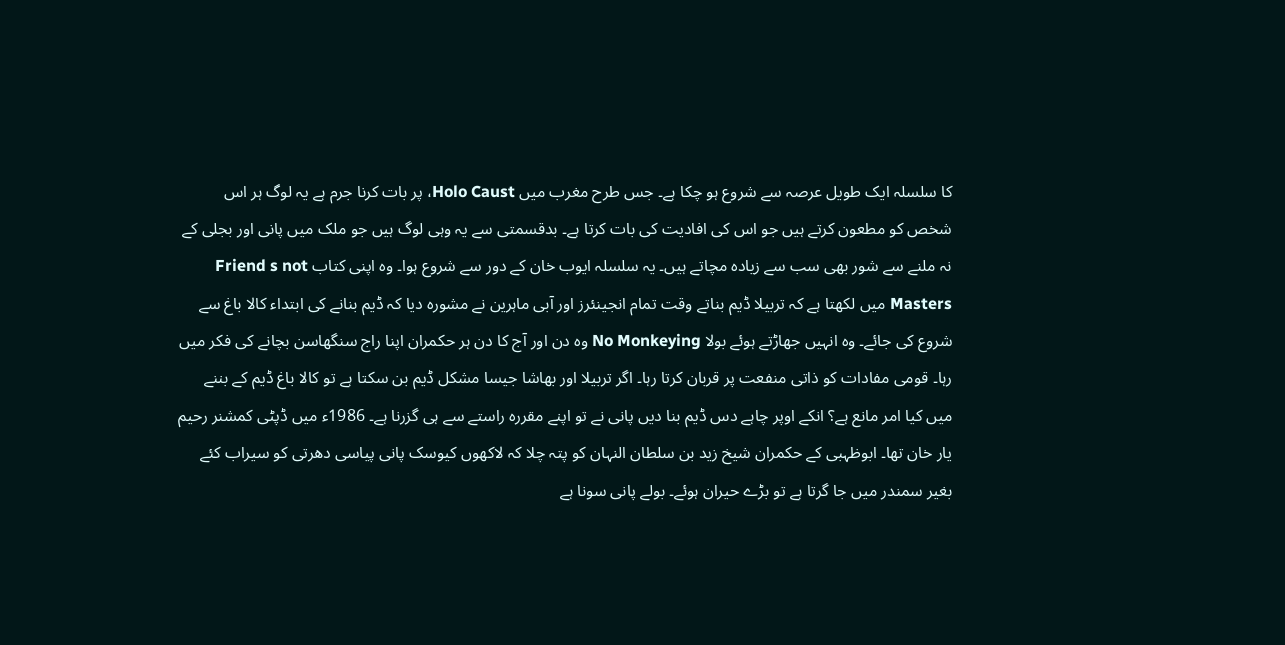کا سلسلہ ایک طویل عرصہ سے شروع ہو چکا ہے۔ جس طرح مغرب میں Holo Caust، پر بات کرنا جرم ہے یہ لوگ ہر اس شخص کو مطعون کرتے ہیں جو اس کی افادیت کی بات کرتا ہے۔ بدقسمتی سے یہ وہی لوگ ہیں جو ملک میں پانی اور بجلی کے نہ ملنے سے شور بھی سب سے زیادہ مچاتے ہیں۔ یہ سلسلہ ایوب خان کے دور سے شروع ہوا۔ وہ اپنی کتاب Friend s not Masters میں لکھتا ہے کہ تربیلا ڈیم بناتے وقت تمام انجینئرز اور آبی ماہرین نے مشورہ دیا کہ ڈیم بنانے کی ابتداء کالا باغ سے شروع کی جائے۔ وہ انہیں جھاڑتے ہوئے بولا No Monkeying وہ دن اور آج کا دن ہر حکمران اپنا راج سنگھاسن بچانے کی فکر میں رہا۔ قومی مفادات کو ذاتی منفعت پر قربان کرتا رہا۔ اگر تربیلا اور بھاشا جیسا مشکل ڈیم بن سکتا ہے تو کالا باغ ڈیم کے بننے میں کیا امر مانع ہے؟ انکے اوپر چاہے دس ڈیم بنا دیں پانی نے تو اپنے مقررہ راستے سے ہی گزرنا ہے۔ 1986ء میں ڈپٹی کمشنر رحیم یار خان تھا۔ ابوظہبی کے حکمران شیخ زید بن سلطان النہان کو پتہ چلا کہ لاکھوں کیوسک پانی پیاسی دھرتی کو سیراب کئے بغیر سمندر میں جا گرتا ہے تو بڑے حیران ہوئے۔ بولے پانی سونا ہے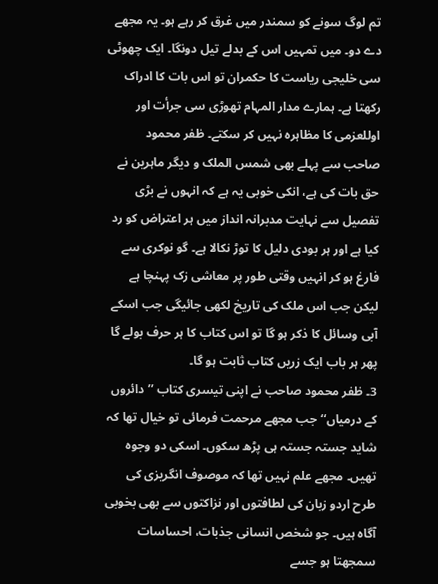تم لوگ سونے کو سمندر میں غرق کر رہے ہو۔ یہ مجھے دے دو۔ میں تمہیں اس کے بدلے تیل دونگا۔ ایک چھوٹی سی خلیجی ریاست کا حکمران تو اس بات کا ادراک رکھتا ہے۔ ہمارے مدار المہام تھوڑی سی جرأت اور اوللعزمی کا مظاہرہ نہیں کر سکتے۔ ظفر محمود صاحب سے پہلے بھی شمس الملک و دیگر ماہرین نے حق بات کی ہے، انکی خوبی یہ ہے کہ انہوں نے بڑی تفصیل سے نہایت مدبرانہ انداز میں ہر اعتراض کو رد کیا ہے اور ہر بودی دلیل کا توڑ نکالا ہے۔ گو نوکری سے فارغ ہو کر انہیں وقتی طور پر معاشی زک پہنچا ہے لیکن جب اس ملک کی تاریخ لکھی جائیگی جب اسکے آبی وسائل کا ذکر ہو گا تو اس کتاب کا ہر حرف بولے گا پھر ہر باب ایک زریں کتاب ثابت ہو گا۔
3۔ ظفر محمود صاحب نے اپنی تیسری کتاب ’’دائروں کے درمیاں‘‘ جب مجھے مرحمت فرمائی تو خیال تھا کہ شاید جستہ جستہ ہی پڑھ سکوں۔ اسکی دو وجوہ تھیں۔ مجھے علم نہیں تھا کہ موصوف انگریزی کی طرح اردو زبان کی لطافتوں اور نزاکتوں سے بھی بخوبی آگاہ ہیں۔ جو شخص انسانی جذبات، احساسات سمجھتا ہو جسے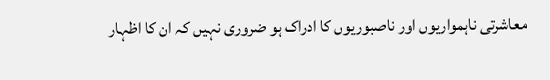معاشرتی ناہمواریوں اور ناصبوریوں کا ادراک ہو ضروری نہیں کہ ان کا اظہار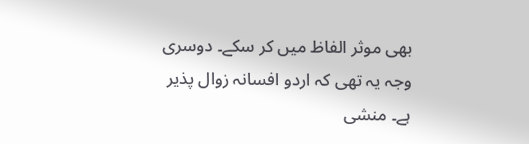بھی موثر الفاظ میں کر سکے۔ دوسری وجہ یہ تھی کہ اردو افسانہ زوال پذیر ہے۔ منشی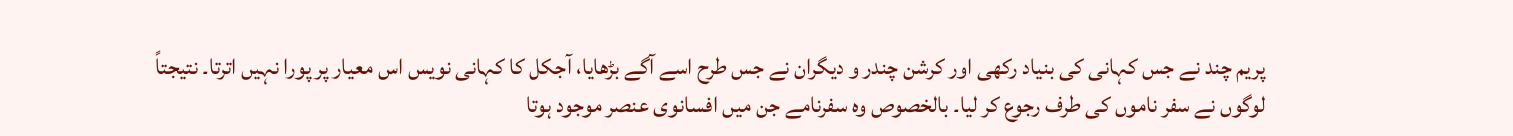پریم چند نے جس کہانی کی بنیاد رکھی اور کرشن چندر و دیگران نے جس طرح اسے آگے بڑھایا، آجکل کا کہانی نویس اس معیار پر پورا نہیں اترتا۔ نتیجتاً لوگوں نے سفر ناموں کی طرف رجوع کر لیا۔ بالخصوص وہ سفرنامے جن میں افسانوی عنصر موجود ہوتا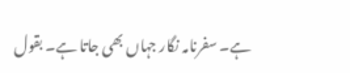ہے۔ سفرنامہ نگار جہاں بھی جاتا ہے۔ بقول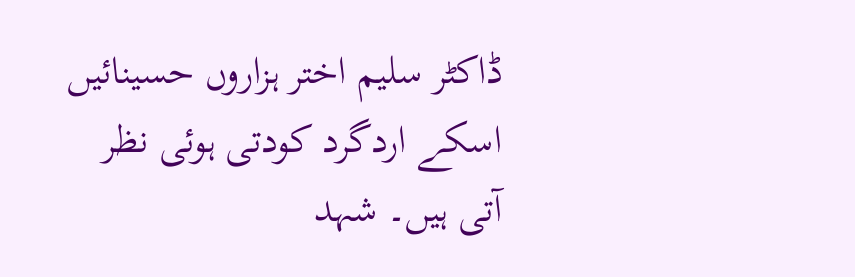ڈاکٹر سلیم اختر ہزاروں حسینائیں اسکے اردگرد کودتی ہوئی نظر آتی ہیں۔ شہد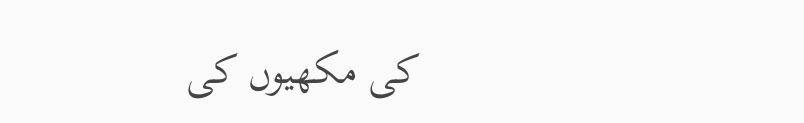کی مکھیوں کی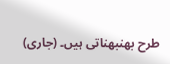طرح بھنبھناتی ہیں۔ (جاری)